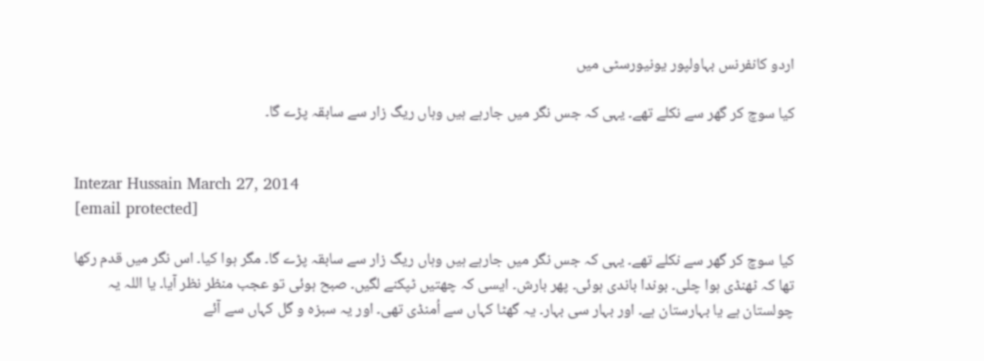اردو کانفرنس بہاولپور یونیورسٹی میں

کیا سوچ کر گھر سے نکلے تھے۔ یہی کہ جس نگر میں جارہے ہیں وہاں ریگ زار سے سابقہ پڑے گا۔


Intezar Hussain March 27, 2014
[email protected]

کیا سوچ کر گھر سے نکلے تھے۔ یہی کہ جس نگر میں جارہے ہیں وہاں ریگ زار سے سابقہ پڑے گا۔ مگر ہوا کیا۔ اس نگر میں قدم رکھا تھا کہ ٹھنڈی ہوا چلی۔ بوندا باندی ہوئی۔ پھر بارش۔ ایسی کہ چھتیں ٹپکنے لگیں۔ صبح ہوئی تو عجب منظر نظر آیا۔ یا اللہ یہ چولستان ہے یا بہارستان ہے۔ اور بہار سی بہار۔ یہ گھٹا کہاں سے اُمنڈی تھی۔ اور یہ سبزہ و گل کہاں سے آئے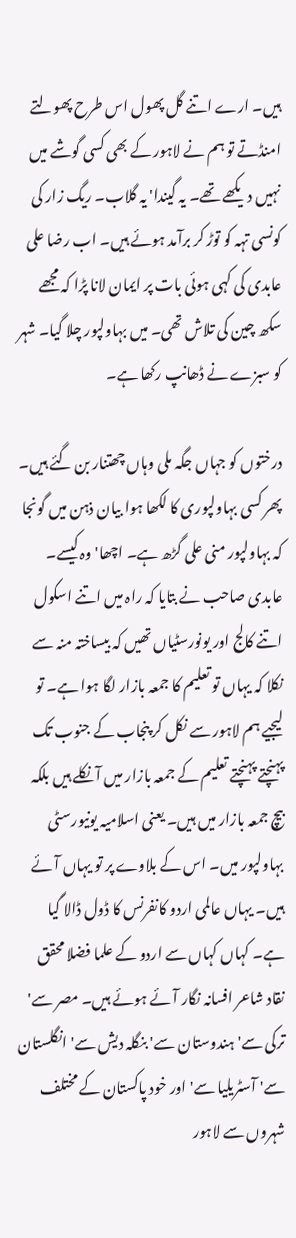ہیں۔ ارے اتنے گل پھول اس طرح پھولتے امنڈتے تو ہم نے لاہور کے بھی کسی گوشے میں نہیں دیکھے تھے۔ یہ گیندا' یہ گلاب۔ ریگ زار کی کونسی تہہ کو توڑ کر برآمد ہوئے ہیں۔ اب رضا علی عابدی کی کہی ہوئی بات پر ایمان لانا پڑا کہ مجھے سکھ چین کی تلاش تھی۔ میں بہاولپور چلا گیا۔ شہر کو سبزے نے ڈھانپ رکھا ہے۔

درختوں کو جہاں جگہ ملی وہاں چھتنار بن گئے ہیں۔ پھر کسی بہاولپوری کا لکھا ہوا بیان ذہن میں گونجا کہ بہاولپور منی علی گڑھ ہے۔ اچھا' وہ کیسے۔ عابدی صاحب نے بتایا کہ راہ میں اتنے اسکول اتنے کالج اور یونورسٹیاں تھیں کہ بیساختہ منہ سے نکلا کہ یہاں تو تعلیم کا جمعہ بازار لگا ہوا ہے۔ تو لیجیے ہم لاہور سے نکل کر پنجاب کے جنوب تک پہنچتے پہنچتے تعلیم کے جمعہ بازار میں آ نکلے ہیں بلکہ بیچ جمعہ بازار میں ہیں۔ یعنی اسلامیہ یونیورسٹی بہاولپور میں۔ اس کے بلاوے پر تو یہاں آئے ہیں۔ یہاں عالمی اردو کانفرنس کا ڈول ڈالا گیا ہے۔ کہاں کہاں سے اردو کے علما فضلا محقق نقاد شاعر افسانہ نگار آئے ہوئے ہیں۔ مصر سے' ترکی سے' ہندوستان سے' بنگلہ دیش سے' انگلستان سے' آسٹریلیا سے' اور خود پاکستان کے مختلف شہروں سے لاہور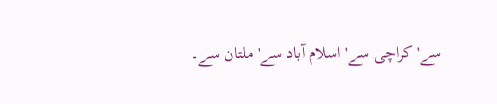سے' کراچی سے' اسلام آباد سے' ملتان سے۔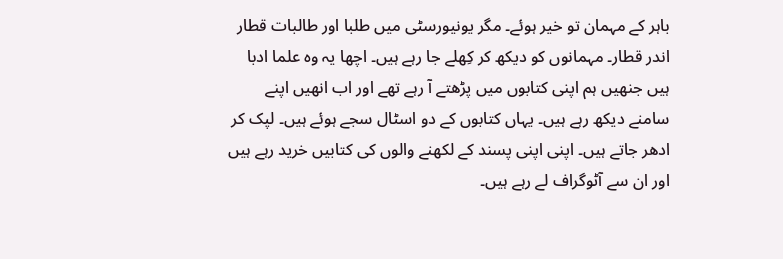باہر کے مہمان تو خیر ہوئے۔ مگر یونیورسٹی میں طلبا اور طالبات قطار اندر قطار۔ مہمانوں کو دیکھ کر کِھلے جا رہے ہیں۔ اچھا یہ وہ علما ادبا ہیں جنھیں ہم اپنی کتابوں میں پڑھتے آ رہے تھے اور اب انھیں اپنے سامنے دیکھ رہے ہیں۔ یہاں کتابوں کے دو اسٹال سجے ہوئے ہیں۔ لپک کر ادھر جاتے ہیں۔ اپنی اپنی پسند کے لکھنے والوں کی کتابیں خرید رہے ہیں اور ان سے آٹوگراف لے رہے ہیں۔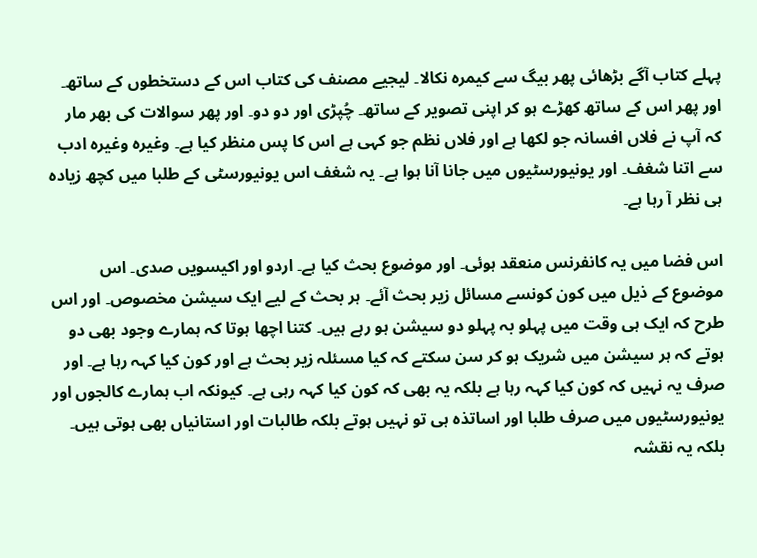پہلے کتاب آگے بڑھائی پھر بیگ سے کیمرہ نکالا۔ لیجیے مصنف کی کتاب اس کے دستخطوں کے ساتھ۔ اور پھر اس کے ساتھ کھڑے ہو کر اپنی تصویر کے ساتھ۔ چُپڑی اور دو دو۔ اور پھر سوالات کی بھر مار کہ آپ نے فلاں افسانہ جو لکھا ہے اور فلاں نظم جو کہی ہے اس کا پس منظر کیا ہے۔ وغیرہ وغیرہ ادب سے اتنا شغف۔ اور یونیورسٹیوں میں جانا آنا ہوا ہے۔ یہ شغف اس یونیورسٹی کے طلبا میں کچھ زیادہ ہی نظر آ رہا ہے۔

اس فضا میں یہ کانفرنس منعقد ہوئی۔ اور موضوع بحث کیا ہے۔ اردو اور اکیسویں صدی۔ اس موضوع کے ذیل میں کون کونسے مسائل زیر بحث آئے۔ ہر بحث کے لیے ایک سیشن مخصوص۔ اور اس طرح کہ ایک ہی وقت میں پہلو بہ پہلو دو سیشن ہو رہے ہیں۔ کتنا اچھا ہوتا کہ ہمارے وجود بھی دو ہوتے کہ ہر سیشن میں شریک ہو کر سن سکتے کہ کیا مسئلہ زیر بحث ہے اور کون کیا کہہ رہا ہے۔ اور صرف یہ نہیں کہ کون کیا کہہ رہا ہے بلکہ یہ بھی کہ کون کیا کہہ رہی ہے۔ کیونکہ اب ہمارے کالجوں اور یونیورسٹیوں میں صرف طلبا اور اساتذہ ہی تو نہیں ہوتے بلکہ طالبات اور استانیاں بھی ہوتی ہیں۔ بلکہ یہ نقشہ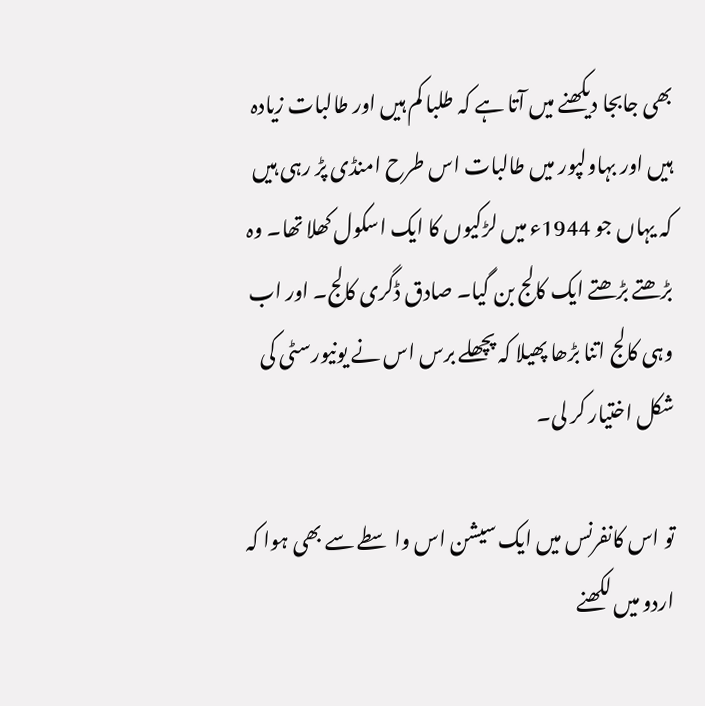بھی جابجا دیکھنے میں آتا ہے کہ طلبا کم ہیں اور طالبات زیادہ ہیں اور بہاولپور میں طالبات اس طرح امنڈی پڑ رہی ہیں کہ یہاں جو 1944ء میں لڑکیوں کا ایک اسکول کھلا تھا۔ وہ بڑھتے بڑھتے ایک کالج بن گیا۔ صادق ڈگری کالج۔ اور اب وہی کالج اتنا بڑھا پھیلا کہ پچھلے برس اس نے یونیورسٹی کی شکل اختیار کر لی۔

تو اس کانفرنس میں ایک سیشن اس واسطے سے بھی ہوا کہ اردو میں لکھنے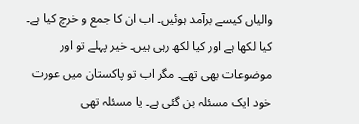والیاں کیسے برآمد ہوئیں۔ اب ان کا جمع و خرچ کیا ہے۔ کیا لکھا ہے اور کیا لکھ رہی ہیں۔ خیر پہلے تو اور موضوعات بھی تھے۔ مگر اب تو پاکستان میں عورت خود ایک مسئلہ بن گئی ہے۔ یا مسئلہ تھی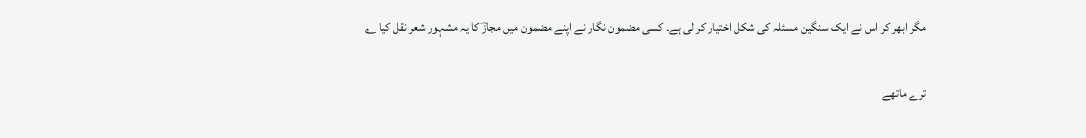مگر ابھر کر اس نے ایک سنگین مسئلہ کی شکل اختیار کر لی ہے۔ کسی مضمون نگار نے اپنے مضمون میں مجازؔ کا یہ مشہور شعر نقل کیا ؎

ترے ماتھے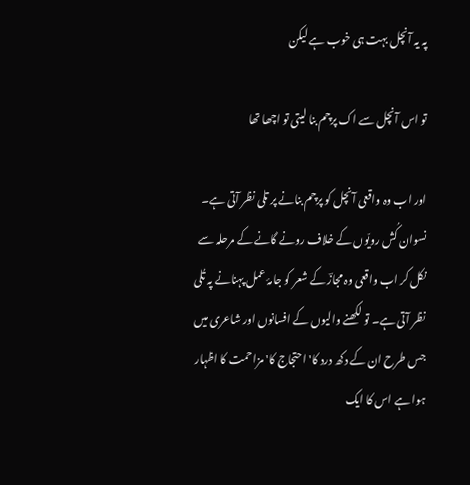پہ یہ آنچل بہت ہی خوب ہے لیکن

تو اس آنچل سے اک پرچم بنا لیتی تو اچھا تھا

اور اب وہ واقعی آنچل کو پرچم بنانے پر تلی نظر آتی ہے۔ نسوان کُش رویّوں کے خلاف رونے گانے کے مرحلہ سے نکل کر اب واقعی وہ مجازؔ کے شعر کو جامۂ عمل پہنانے پہ تُلی نظر آتی ہے۔ تو لکھنے والیوں کے افسانوں اور شاعری میں جس طرح ان کے دکھ درد کا' احتجاج کا' مزاحمت کا اظہار ہوا ہے اس کا ایک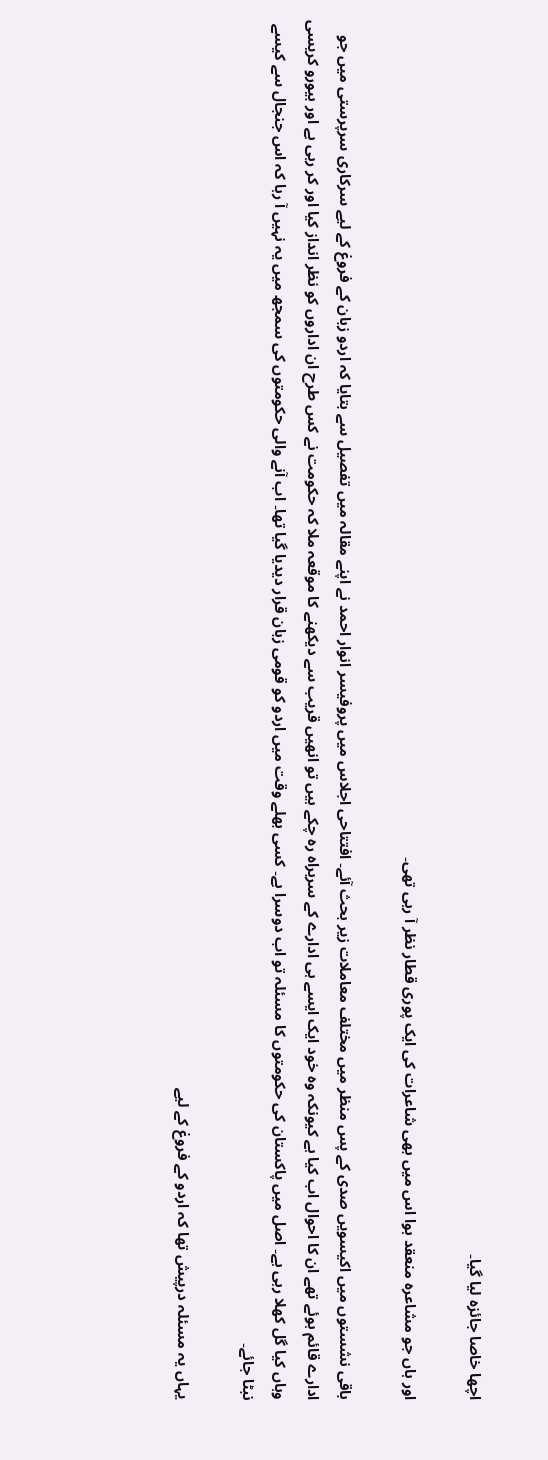اچھا خاصا جائزہ لیا گیا۔

اور ہاں جو مشاعرہ منعقد ہوا اس میں بھی شاعرات کی ایک پوری قطار نظر آ رہی تھی۔

باقی نشستوں میں اکیسویں صدی کے پس منظر میں مختلف معاملات زیر بحث آئے۔ افتتاحی اجلاس میں پروفیسر انوار احمد نے اپنے مقالہ میں تفصیل سے بتایا کہ اردو زبان کے فروغ کے لیے سرکاری سرپرستی میں جو ادارے قائم ہوئے تھے ان کا احوال اب کیا ہے کیونکہ وہ خود ایک ایسے ہی ادارے کے سربراہ رہ چکے ہیں تو انھیں قریب سے دیکھنے کا موقعہ ملا کہ حکومت نے کس طرح ان اداروں کو نظر انداز کیا اور کر رہی ہے اور بیورو کریسی وہاں کیا گل کھلا رہی ہے۔ اصل میں پاکستان کی حکومتوں کا مسئلہ تو اب دوسرا ہے۔ کسی بھلے وقت میں اردو کو قومی زبان قرار دیدیا گیا تھا۔ اب آنے والی حکومتوں کی سمجھ میں یہ نہیں آ رہا کہ اس جنجال سے کیسے نبٹا جائے۔

یہاں یہ مسئلہ درپیش تھا کہ اردو کے فروغ کے لیے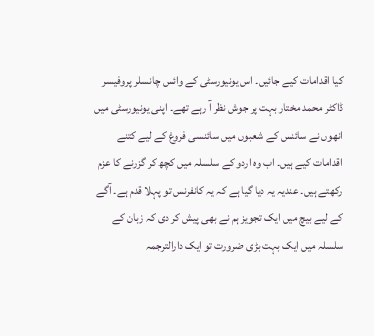کیا اقدامات کیے جائیں۔ اس یونیورسٹی کے وائس چانسلر پروفیسر ڈاکٹر محمد مختار بہت پر جوش نظر آ رہے تھے۔ اپنی یونیورسٹی میں انھوں نے سائنس کے شعبوں میں سائنسی فروغ کے لیے کتنے اقدامات کیے ہیں۔ اب وہ اردو کے سلسلہ میں کچھ کر گزرنے کا عزم رکھتے ہیں۔ عندیہ یہ دیا گیا ہے کہ یہ کانفرنس تو پہلا قدم ہے۔ آگے کے لیے بیچ میں ایک تجویز ہم نے بھی پیش کر دی کہ زبان کے سلسلہ میں ایک بہت بڑی ضرورت تو ایک دارالترجمہ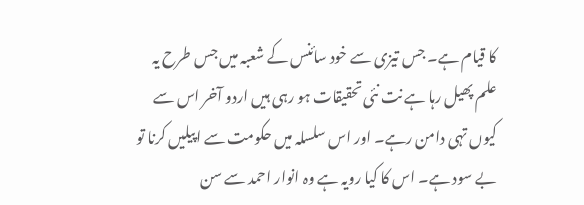کا قیام ہے۔ جس تیزی سے خود سائنس کے شعبہ میں جس طرح یہ علم پھیل رہا ہے نت نئی تحقیقات ہو رہی ہیں اردو آخر اس سے کیوں تہی دامن رہے۔ اور اس سلسلہ میں حکومت سے اپیلیں کرنا تو بے سود ہے۔ اس کا کیا رویہ ہے وہ انوار احمد سے سن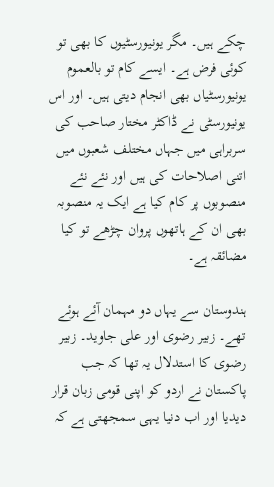چکے ہیں۔ مگر یونیورسٹیوں کا بھی تو کوئی فرض ہے۔ ایسے کام تو بالعموم یونیورسٹیاں بھی انجام دیتی ہیں۔ اور اس یونیورسٹی نے ڈاکٹر مختار صاحب کی سربراہی میں جہاں مختلف شعبوں میں اتنی اصلاحات کی ہیں اور نئے نئے منصوبوں پر کام کیا ہے ایک یہ منصوبہ بھی ان کے ہاتھوں پروان چڑھے تو کیا مضائقہ ہے۔

ہندوستان سے یہاں دو مہمان آئے ہوئے تھے۔ زبیر رضوی اور علی جاوید۔ زبیر رضوی کا استدلال یہ تھا کہ جب پاکستان نے اردو کو اپنی قومی زبان قرار دیدیا اور اب دنیا یہی سمجھتی ہے کہ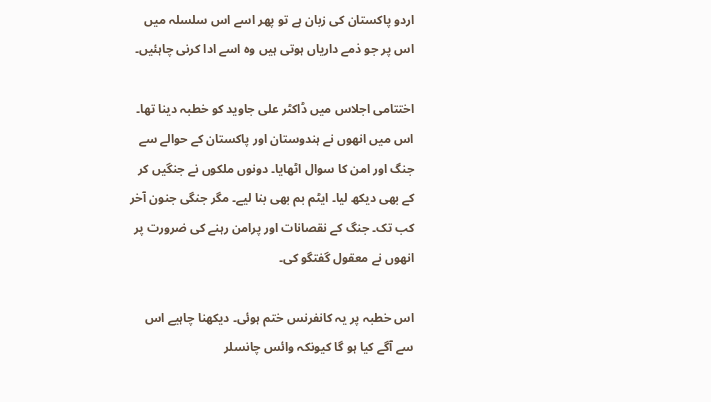اردو پاکستان کی زبان ہے تو پھر اسے اس سلسلہ میں اس پر جو ذمے داریاں ہوتی ہیں وہ اسے ادا کرنی چاہئیں۔

اختتامی اجلاس میں ڈاکٹر علی جاوید کو خطبہ دینا تھا۔ اس میں انھوں نے ہندوستان اور پاکستان کے حوالے سے جنگ اور امن کا سوال اٹھایا۔ دونوں ملکوں نے جنگیں کر کے بھی دیکھ لیا۔ ایٹم بم بھی بنا لیے۔ مگر جنگی جنون آخر کب تک۔ جنگ کے نقصانات اور پرامن رہنے کی ضرورت پر انھوں نے معقول گفتگو کی۔

اس خطبہ پر یہ کانفرنس ختم ہوئی۔ دیکھنا چاہیے اس سے آگے کیا ہو گا کیونکہ وائس چانسلر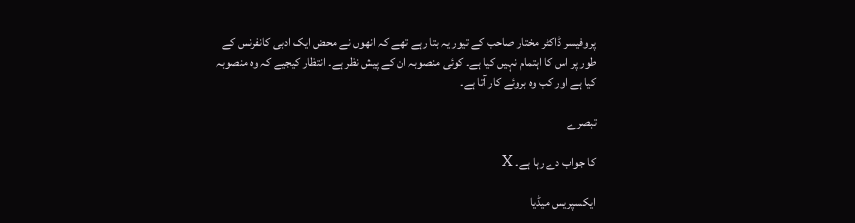پروفیسر ڈاکٹر مختار صاحب کے تیور یہ بتا رہے تھے کہ انھوں نے محض ایک ادبی کانفرنس کے طور پر اس کا اہتمام نہیں کیا ہے۔ کوئی منصوبہ ان کے پیش نظر ہے۔ انتظار کیجیے کہ وہ منصوبہ کیا ہے اور کب وہ بروئے کار آتا ہے۔

تبصرے

کا جواب دے رہا ہے۔ X

ایکسپریس میڈیا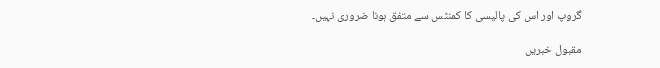گروپ اور اس کی پالیسی کا کمنٹس سے متفق ہونا ضروری نہیں۔

مقبول خبریں